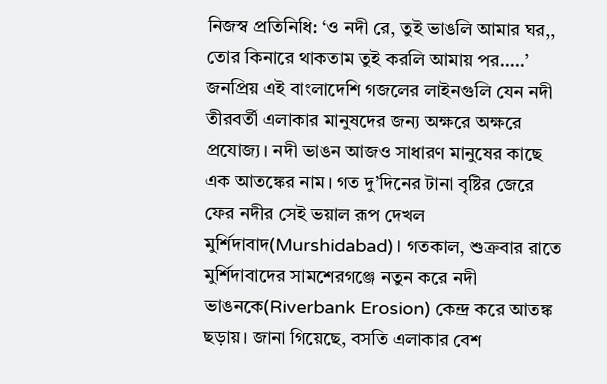নিজস্ব প্রতিনিধি: ‘ও নদী রে, তুই ভাঙলি আমার ঘর,, তোর কিনারে থাকতাম তুই করলি আমায় পর…..’ জনপ্রিয় এই বাংলাদেশি গজলের লাইনগুলি যেন নদী তীরবর্তী এলাকার মানুষদের জন্য অক্ষরে অক্ষরে প্রযোজ্য। নদী ভাঙন আজও সাধারণ মানুষের কাছে এক আতঙ্কের নাম। গত দু’দিনের টানা বৃষ্টির জেরে ফের নদীর সেই ভয়াল রূপ দেখল মুর্শিদাবাদ(Murshidabad)। গতকাল, শুক্রবার রাতে মুর্শিদাবাদের সামশেরগঞ্জে নতুন করে নদী ভাঙনকে(Riverbank Erosion) কেন্দ্র করে আতঙ্ক ছড়ায়। জানা গিয়েছে, বসতি এলাকার বেশ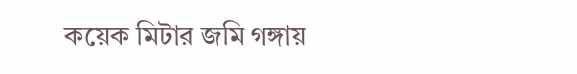কয়েক মিটার জমি গঙ্গায়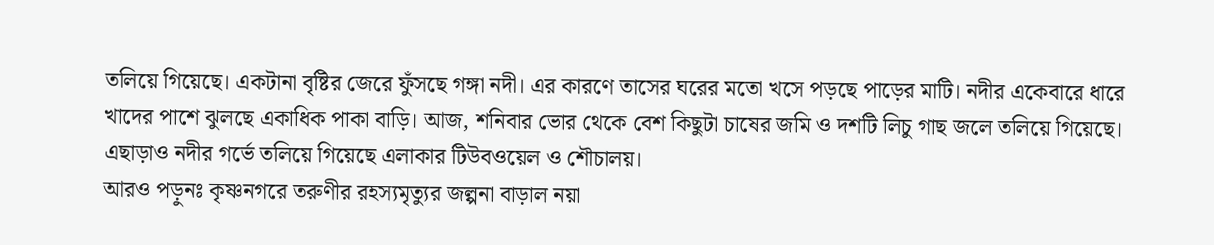তলিয়ে গিয়েছে। একটানা বৃষ্টির জেরে ফুঁসছে গঙ্গা নদী। এর কারণে তাসের ঘরের মতো খসে পড়ছে পাড়ের মাটি। নদীর একেবারে ধারে খাদের পাশে ঝুলছে একাধিক পাকা বাড়ি। আজ, শনিবার ভোর থেকে বেশ কিছুটা চাষের জমি ও দশটি লিচু গাছ জলে তলিয়ে গিয়েছে। এছাড়াও নদীর গর্ভে তলিয়ে গিয়েছে এলাকার টিউবওয়েল ও শৌচালয়।
আরও পড়ুনঃ কৃষ্ণনগরে তরুণীর রহস্যমৃত্যুর জল্পনা বাড়াল নয়া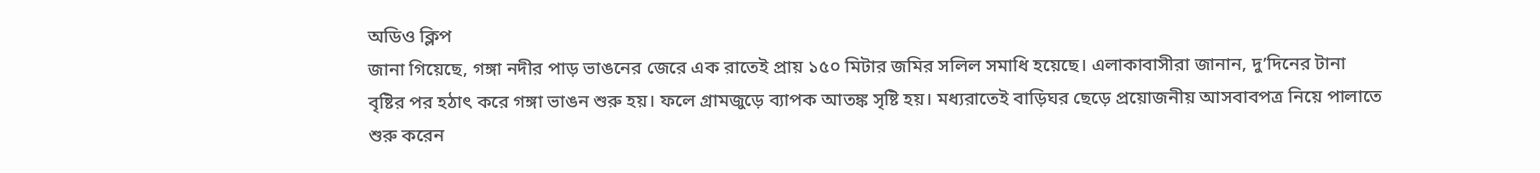অডিও ক্লিপ
জানা গিয়েছে, গঙ্গা নদীর পাড় ভাঙনের জেরে এক রাতেই প্রায় ১৫০ মিটার জমির সলিল সমাধি হয়েছে। এলাকাবাসীরা জানান, দু’দিনের টানা বৃষ্টির পর হঠাৎ করে গঙ্গা ভাঙন শুরু হয়। ফলে গ্রামজুড়ে ব্যাপক আতঙ্ক সৃষ্টি হয়। মধ্যরাতেই বাড়িঘর ছেড়ে প্রয়োজনীয় আসবাবপত্র নিয়ে পালাতে শুরু করেন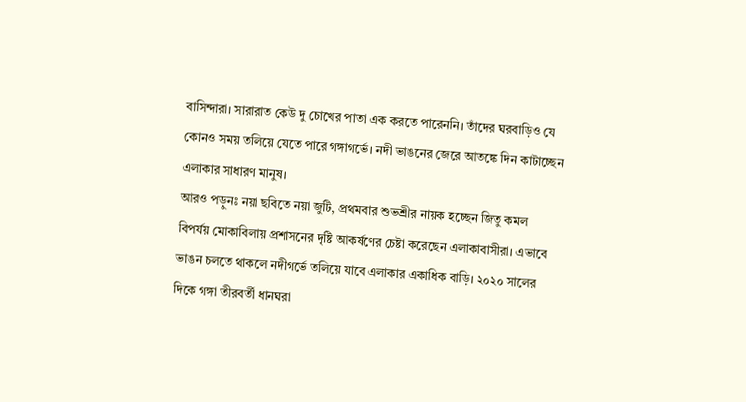বাসিন্দারা। সারারাত কেউ দু চোখের পাতা এক করতে পারেননি। তাঁদের ঘরবাড়িও যে কোনও সময় তলিয়ে যেতে পারে গঙ্গাগর্ভে। নদী ভাঙনের জেরে আতঙ্কে দিন কাটাচ্ছেন এলাকার সাধারণ মানুষ।
আরও পড়ুনঃ নয়া ছবিতে নয়া জুটি, প্রথমবার শুভশ্রীর নায়ক হচ্ছেন জিতু কমল
বিপর্যয় মোকাবিলায় প্রশাসনের দৃষ্টি আকর্ষণের চেষ্টা করেছেন এলাকাবাসীরা। এভাবে ভাঙন চলতে থাকলে নদীগর্ভে তলিয়ে যাবে এলাকার একাধিক বাড়ি। ২০২০ সালের দিকে গঙ্গা তীরবর্তী ধানঘরা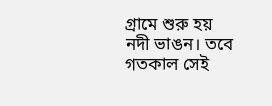গ্রামে শুরু হয় নদী ভাঙন। তবে গতকাল সেই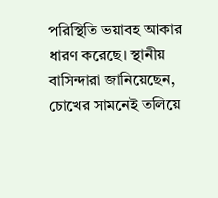পরিস্থিতি ভয়াবহ আকার ধারণ করেছে। স্থানীয় বাসিন্দারা জানিয়েছেন, চোখের সামনেই তলিয়ে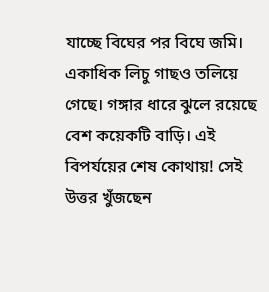যাচ্ছে বিঘের পর বিঘে জমি। একাধিক লিচু গাছও তলিয়ে গেছে। গঙ্গার ধারে ঝুলে রয়েছে বেশ কয়েকটি বাড়ি। এই বিপর্যয়ের শেষ কোথায়! সেই উত্তর খুঁজছেন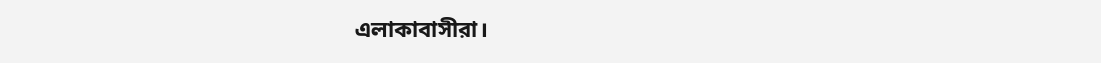এলাকাবাসীরা।